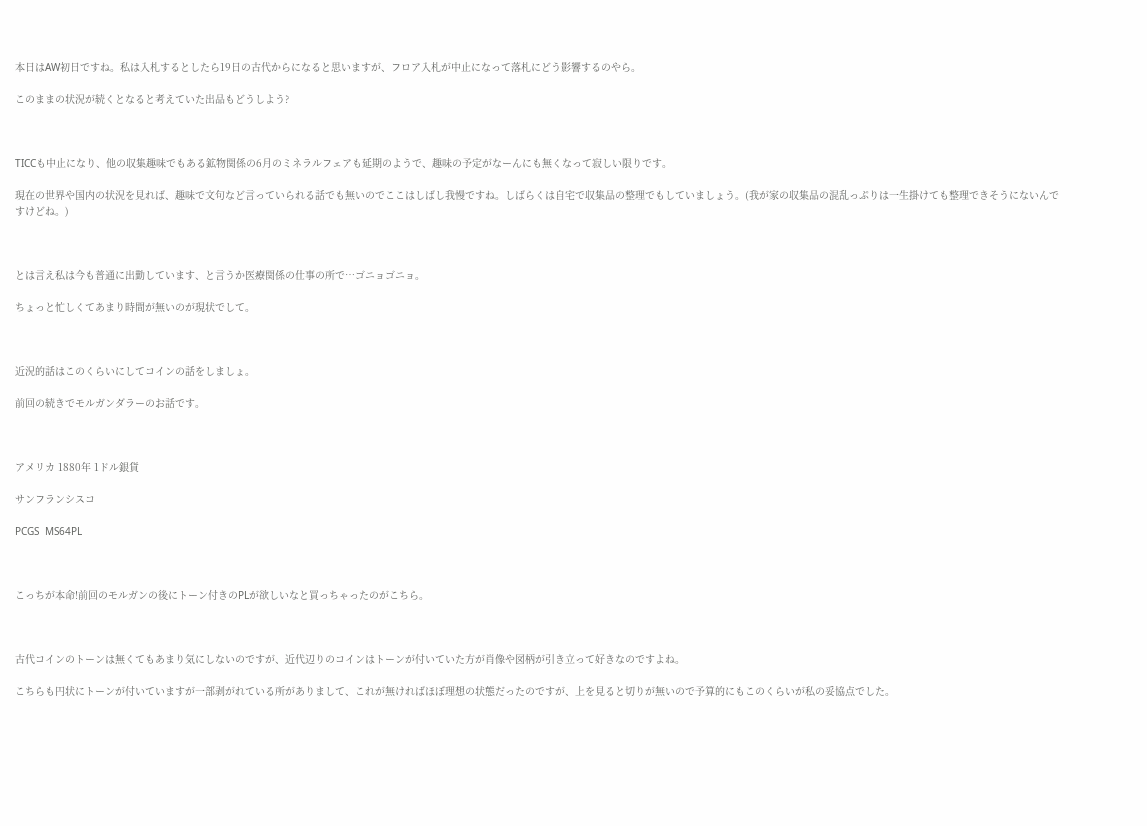本日はAW初日ですね。私は入札するとしたら19日の古代からになると思いますが、フロア入札が中止になって落札にどう影響するのやら。

このままの状況が続くとなると考えていた出品もどうしよう?



TICCも中止になり、他の収集趣味でもある鉱物関係の6月のミネラルフェアも延期のようで、趣味の予定がなーんにも無くなって寂しい限りです。

現在の世界や国内の状況を見れば、趣味で文句など言っていられる話でも無いのでここはしばし我慢ですね。しばらくは自宅で収集品の整理でもしていましょう。(我が家の収集品の混乱っぷりは一生掛けても整理できそうにないんですけどね。)



とは言え私は今も普通に出勤しています、と言うか医療関係の仕事の所で…ゴニョゴニョ。

ちょっと忙しくてあまり時間が無いのが現状でして。



近況的話はこのくらいにしてコインの話をしましょ。

前回の続きでモルガンダラーのお話です。



アメリカ 1880年 1ドル銀貨

サンフランシスコ

PCGS  MS64PL



こっちが本命!前回のモルガンの後にトーン付きのPLが欲しいなと買っちゃったのがこちら。



古代コインのトーンは無くてもあまり気にしないのですが、近代辺りのコインはトーンが付いていた方が肖像や図柄が引き立って好きなのですよね。

こちらも円状にトーンが付いていますが一部剥がれている所がありまして、これが無ければほぼ理想の状態だったのですが、上を見ると切りが無いので予算的にもこのくらいが私の妥協点でした。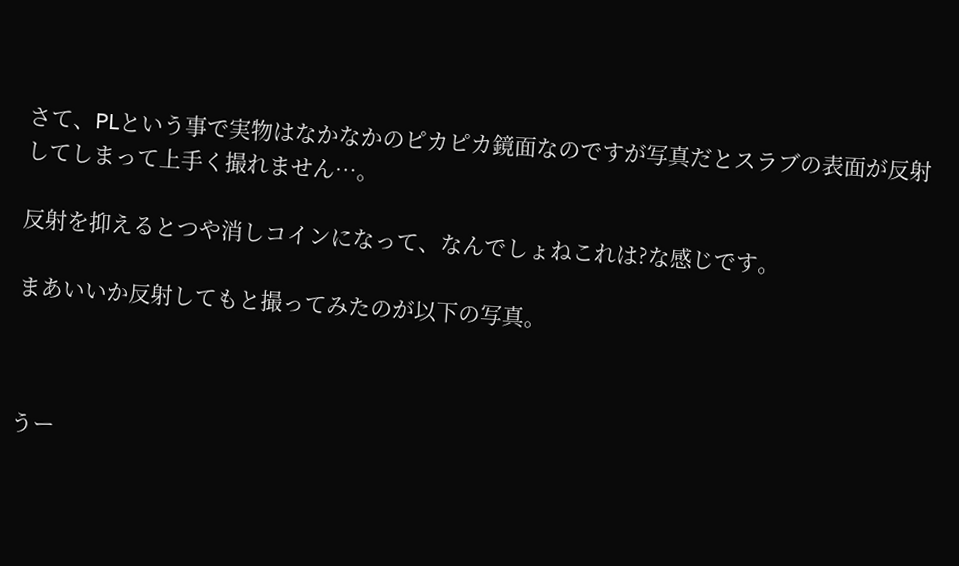さて、PLという事で実物はなかなかのピカピカ鏡面なのですが写真だとスラブの表面が反射してしまって上手く撮れません…。

反射を抑えるとつや消しコインになって、なんでしょねこれは?な感じです。

まあいいか反射してもと撮ってみたのが以下の写真。



うー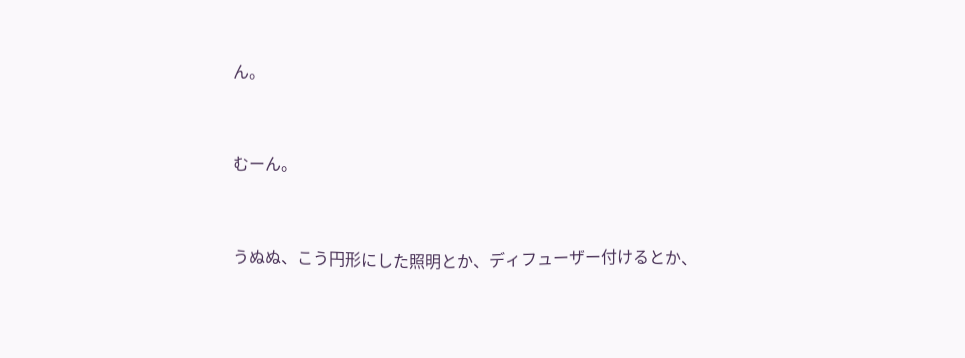ん。



むーん。



うぬぬ、こう円形にした照明とか、ディフューザー付けるとか、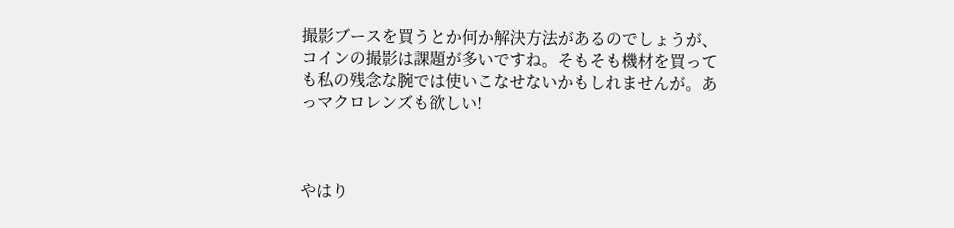撮影ブースを買うとか何か解決方法があるのでしょうが、コインの撮影は課題が多いですね。そもそも機材を買っても私の残念な腕では使いこなせないかもしれませんが。あっマクロレンズも欲しい!



やはり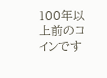100年以上前のコインです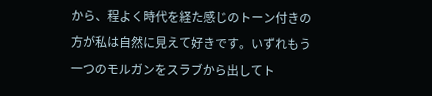から、程よく時代を経た感じのトーン付きの方が私は自然に見えて好きです。いずれもう一つのモルガンをスラブから出してト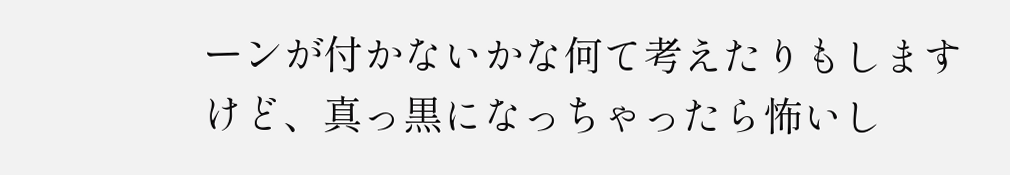ーンが付かないかな何て考えたりもしますけど、真っ黒になっちゃったら怖いし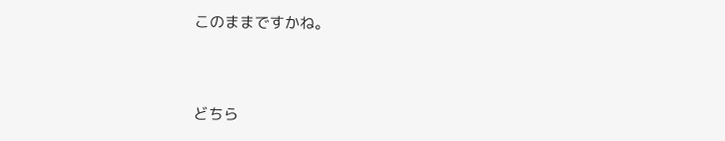このままですかね。



どちら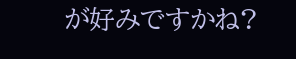が好みですかね?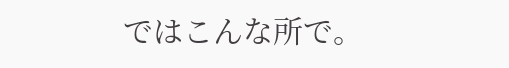ではこんな所で。